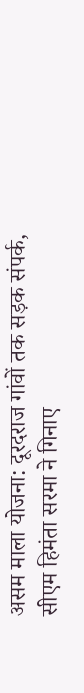असम माला योजना: दूरदराज गांवों तक सड़क संपर्क, सीएम हिमंता सरमा ने गिनाए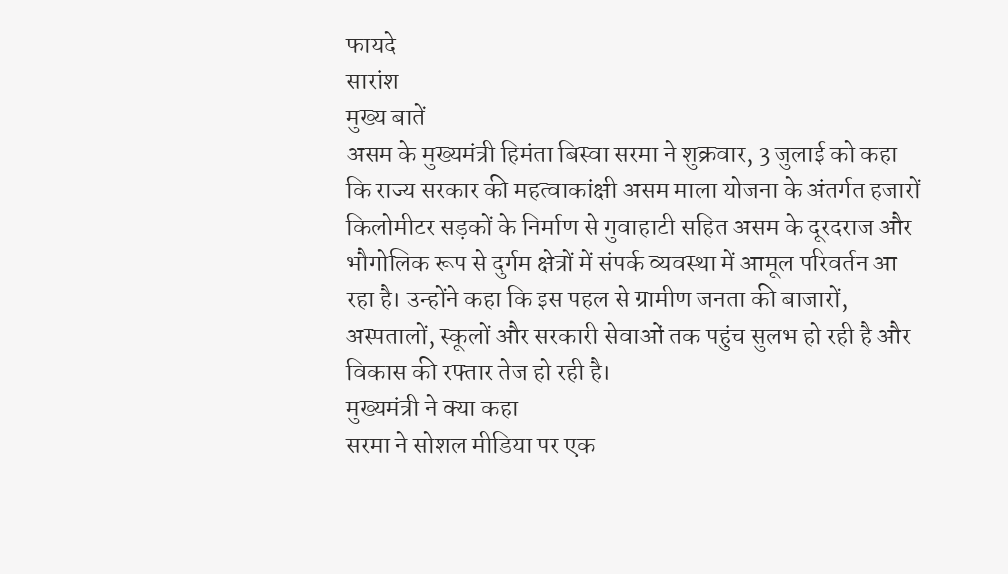फायदे
सारांश
मुख्य बातें
असम के मुख्यमंत्री हिमंता बिस्वा सरमा ने शुक्रवार, 3 जुलाई को कहा कि राज्य सरकार की महत्वाकांक्षी असम माला योजना के अंतर्गत हजारों किलोमीटर सड़कों के निर्माण से गुवाहाटी सहित असम के दूरदराज और भौगोलिक रूप से दुर्गम क्षेत्रों में संपर्क व्यवस्था में आमूल परिवर्तन आ रहा है। उन्होंने कहा कि इस पहल से ग्रामीण जनता की बाजारों, अस्पतालों, स्कूलों और सरकारी सेवाओं तक पहुंच सुलभ हो रही है और विकास की रफ्तार तेज हो रही है।
मुख्यमंत्री ने क्या कहा
सरमा ने सोशल मीडिया पर एक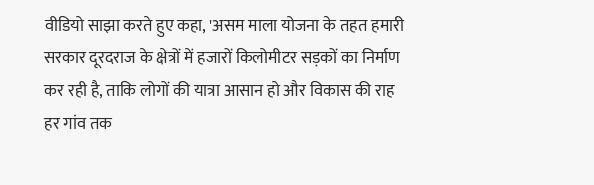वीडियो साझा करते हुए कहा, 'असम माला योजना के तहत हमारी सरकार दूरदराज के क्षेत्रों में हजारों किलोमीटर सड़कों का निर्माण कर रही है, ताकि लोगों की यात्रा आसान हो और विकास की राह हर गांव तक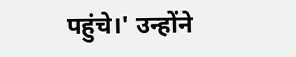पहुंचे।' उन्होंने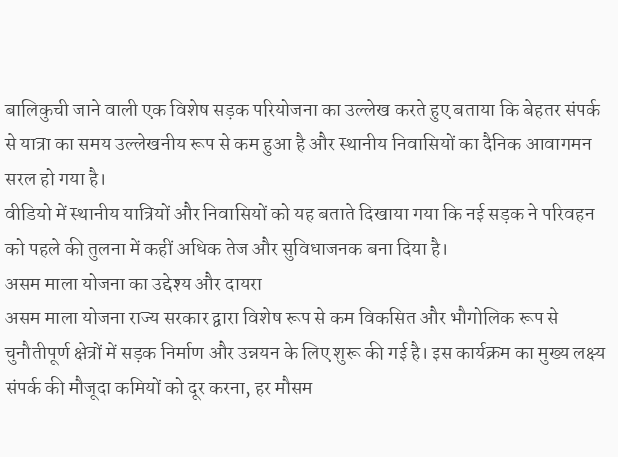बालिकुची जाने वाली एक विशेष सड़क परियोजना का उल्लेख करते हुए बताया कि बेहतर संपर्क से यात्रा का समय उल्लेखनीय रूप से कम हुआ है और स्थानीय निवासियों का दैनिक आवागमन सरल हो गया है।
वीडियो में स्थानीय यात्रियों और निवासियों को यह बताते दिखाया गया कि नई सड़क ने परिवहन को पहले की तुलना में कहीं अधिक तेज और सुविधाजनक बना दिया है।
असम माला योजना का उद्देश्य और दायरा
असम माला योजना राज्य सरकार द्वारा विशेष रूप से कम विकसित और भौगोलिक रूप से चुनौतीपूर्ण क्षेत्रों में सड़क निर्माण और उन्नयन के लिए शुरू की गई है। इस कार्यक्रम का मुख्य लक्ष्य संपर्क की मौजूदा कमियों को दूर करना, हर मौसम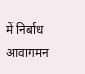में निर्बाध आवागमन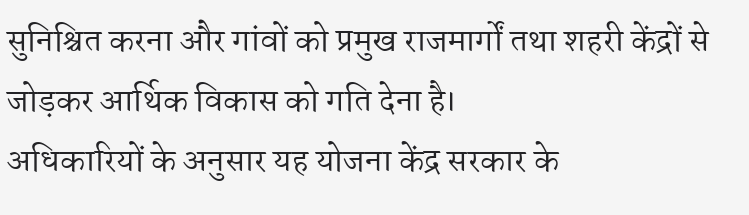सुनिश्चित करना और गांवों को प्रमुख राजमार्गों तथा शहरी केंद्रों से जोड़कर आर्थिक विकास को गति देना है।
अधिकारियों के अनुसार यह योजना केंद्र सरकार के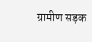ग्रामीण सड़क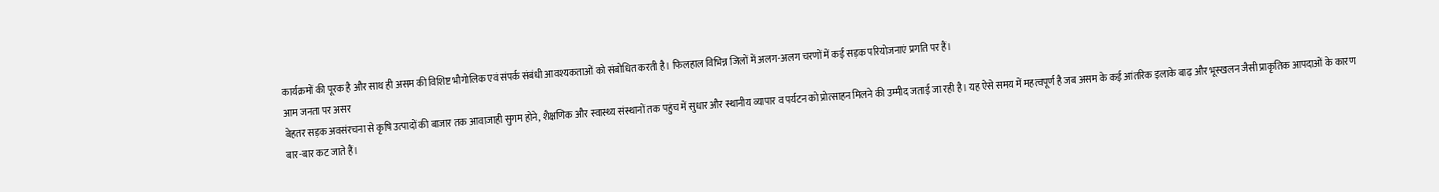कार्यक्रमों की पूरक है और साथ ही असम की विशिष्ट भौगोलिक एवं संपर्क संबंधी आवश्यकताओं को संबोधित करती है। फिलहाल विभिन्न जिलों में अलग-अलग चरणों में कई सड़क परियोजनाएं प्रगति पर हैं।
आम जनता पर असर
बेहतर सड़क अवसंरचना से कृषि उत्पादों की बाजार तक आवाजाही सुगम होने, शैक्षणिक और स्वास्थ्य संस्थानों तक पहुंच में सुधार और स्थानीय व्यापार व पर्यटन को प्रोत्साहन मिलने की उम्मीद जताई जा रही है। यह ऐसे समय में महत्वपूर्ण है जब असम के कई आंतरिक इलाके बाढ़ और भूस्खलन जैसी प्राकृतिक आपदाओं के कारण बार-बार कट जाते हैं।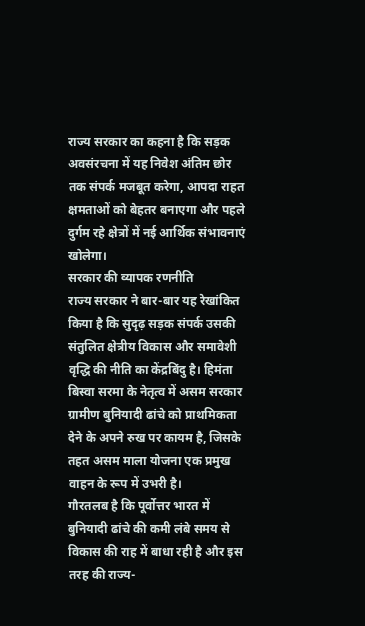राज्य सरकार का कहना है कि सड़क अवसंरचना में यह निवेश अंतिम छोर तक संपर्क मजबूत करेगा, आपदा राहत क्षमताओं को बेहतर बनाएगा और पहले दुर्गम रहे क्षेत्रों में नई आर्थिक संभावनाएं खोलेगा।
सरकार की व्यापक रणनीति
राज्य सरकार ने बार-बार यह रेखांकित किया है कि सुदृढ़ सड़क संपर्क उसकी संतुलित क्षेत्रीय विकास और समावेशी वृद्धि की नीति का केंद्रबिंदु है। हिमंता बिस्वा सरमा के नेतृत्व में असम सरकार ग्रामीण बुनियादी ढांचे को प्राथमिकता देने के अपने रुख पर कायम है, जिसके तहत असम माला योजना एक प्रमुख वाहन के रूप में उभरी है।
गौरतलब है कि पूर्वोत्तर भारत में बुनियादी ढांचे की कमी लंबे समय से विकास की राह में बाधा रही है और इस तरह की राज्य-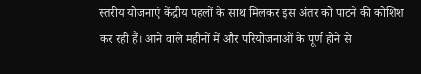स्तरीय योजनाएं केंद्रीय पहलों के साथ मिलकर इस अंतर को पाटने की कोशिश कर रही हैं। आने वाले महीनों में और परियोजनाओं के पूर्ण होने से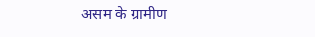असम के ग्रामीण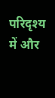परिदृश्य में और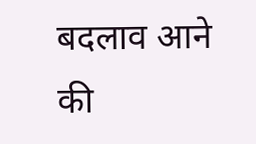बदलाव आने की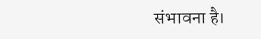संभावना है।